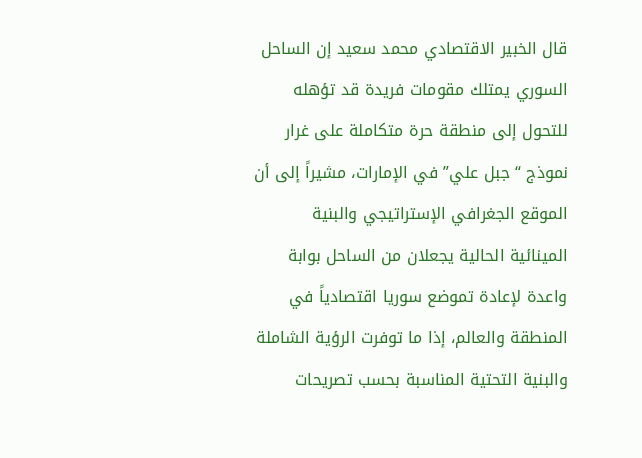قال الخبير الاقتصادي محمد سعيد إن الساحل السوري يمتلك مقومات فريدة قد تؤهله للتحول إلى منطقة حرة متكاملة على غرار نموذج “جبل علي” في الإمارات، مشيراً إلى أن الموقع الجغرافي الإستراتيجي والبنية المينائية الحالية يجعلان من الساحل بوابة واعدة لإعادة تموضع سوريا اقتصادياً في المنطقة والعالم، إذا ما توفرت الرؤية الشاملة والبنية التحتية المناسبة بحسب تصريحات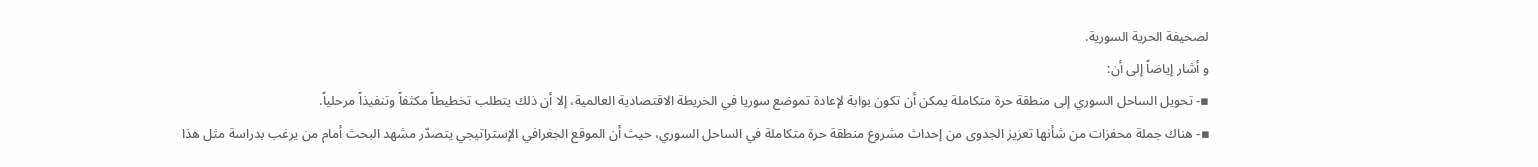لصحيفة الحرية السورية.
و أشار إياضاً إلى أن:
▪- تحويل الساحل السوري إلى منطقة حرة متكاملة يمكن أن تكون بوابة لإعادة تموضع سوريا في الخريطة الاقتصادية العالمية، إلا أن ذلك يتطلب تخطيطاً مكثفاً وتنفيذاً مرحلياً.
▪- هناك جملة محفزات من شأنها تعزيز الجدوى من إحداث مشروع منطقة حرة متكاملة في الساحل السوري، حيث أن الموقع الجغرافي الإستراتيجي يتصدّر مشهد البحث أمام من يرغب بدراسة مثل هذا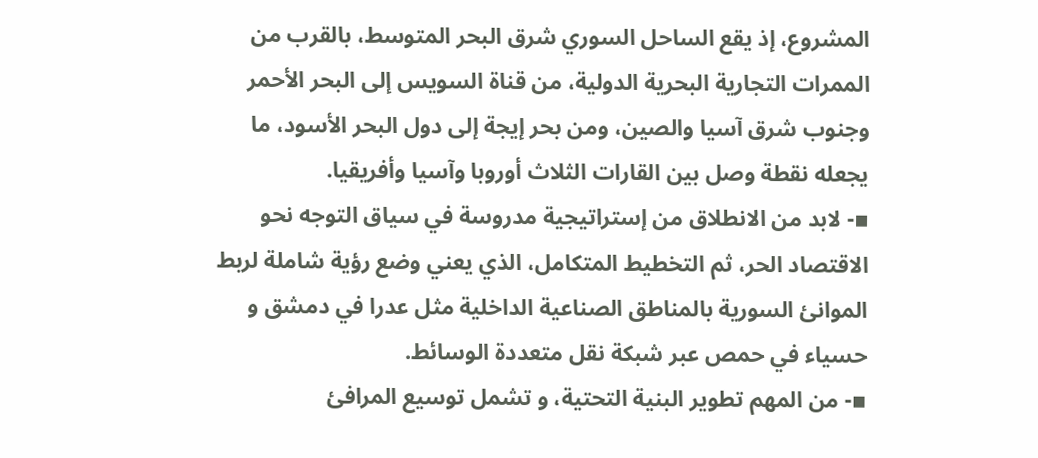المشروع، إذ يقع الساحل السوري شرق البحر المتوسط، بالقرب من الممرات التجارية البحرية الدولية، من قناة السويس إلى البحر الأحمر وجنوب شرق آسيا والصين، ومن بحر إيجة إلى دول البحر الأسود، ما يجعله نقطة وصل بين القارات الثلاث أوروبا وآسيا وأفريقيا.
▪- لابد من الانطلاق من إستراتيجية مدروسة في سياق التوجه نحو الاقتصاد الحر، ثم التخطيط المتكامل، الذي يعني وضع رؤية شاملة لربط الموانئ السورية بالمناطق الصناعية الداخلية مثل عدرا في دمشق و حسياء في حمص عبر شبكة نقل متعددة الوسائط.
▪- من المهم تطوير البنية التحتية، و تشمل توسيع المرافئ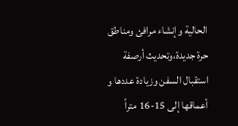الحالية وإنشاء مرافئ ومناطق حرة جديدة،وتحديث أرصفة استقبال السفن وزيادة عددها و أعماقها إلى 15-16 متراً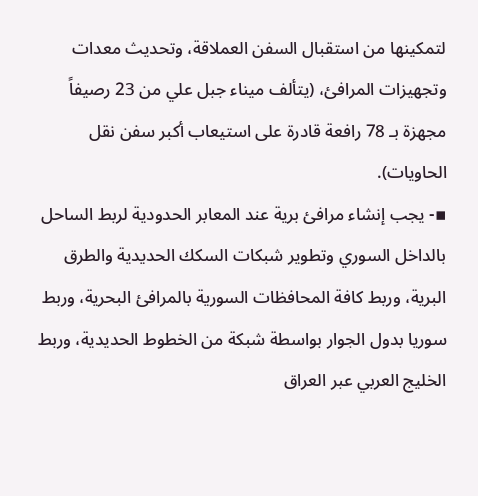لتمكينها من استقبال السفن العملاقة، وتحديث معدات وتجهيزات المرافئ، (يتألف ميناء جبل علي من 23 رصيفاً مجهزة بـ 78 رافعة قادرة على استيعاب أكبر سفن نقل الحاويات).
▪- يجب إنشاء مرافئ برية عند المعابر الحدودية لربط الساحل بالداخل السوري وتطوير شبكات السكك الحديدية والطرق البرية، وربط كافة المحافظات السورية بالمرافئ البحرية، وربط سوريا بدول الجوار بواسطة شبكة من الخطوط الحديدية، وربط الخليج العربي عبر العراق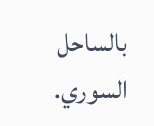بالساحل السوري.